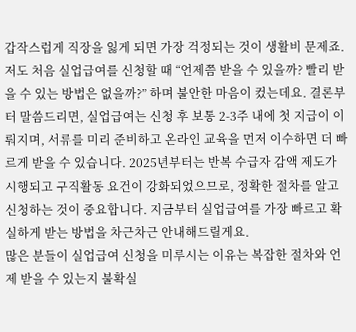갑작스럽게 직장을 잃게 되면 가장 걱정되는 것이 생활비 문제죠. 저도 처음 실업급여를 신청할 때 “언제쯤 받을 수 있을까? 빨리 받을 수 있는 방법은 없을까?” 하며 불안한 마음이 컸는데요. 결론부터 말씀드리면, 실업급여는 신청 후 보통 2-3주 내에 첫 지급이 이뤄지며, 서류를 미리 준비하고 온라인 교육을 먼저 이수하면 더 빠르게 받을 수 있습니다. 2025년부터는 반복 수급자 감액 제도가 시행되고 구직활동 요건이 강화되었으므로, 정확한 절차를 알고 신청하는 것이 중요합니다. 지금부터 실업급여를 가장 빠르고 확실하게 받는 방법을 차근차근 안내해드릴게요.
많은 분들이 실업급여 신청을 미루시는 이유는 복잡한 절차와 언제 받을 수 있는지 불확실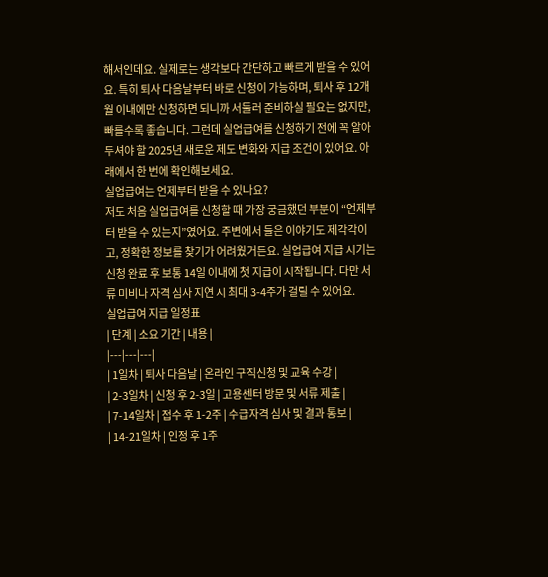해서인데요. 실제로는 생각보다 간단하고 빠르게 받을 수 있어요. 특히 퇴사 다음날부터 바로 신청이 가능하며, 퇴사 후 12개월 이내에만 신청하면 되니까 서둘러 준비하실 필요는 없지만, 빠를수록 좋습니다. 그런데 실업급여를 신청하기 전에 꼭 알아두셔야 할 2025년 새로운 제도 변화와 지급 조건이 있어요. 아래에서 한 번에 확인해보세요.
실업급여는 언제부터 받을 수 있나요?
저도 처음 실업급여를 신청할 때 가장 궁금했던 부분이 “언제부터 받을 수 있는지”였어요. 주변에서 들은 이야기도 제각각이고, 정확한 정보를 찾기가 어려웠거든요. 실업급여 지급 시기는 신청 완료 후 보통 14일 이내에 첫 지급이 시작됩니다. 다만 서류 미비나 자격 심사 지연 시 최대 3-4주가 걸릴 수 있어요.
실업급여 지급 일정표
| 단계 | 소요 기간 | 내용 |
|---|---|---|
| 1일차 | 퇴사 다음날 | 온라인 구직신청 및 교육 수강 |
| 2-3일차 | 신청 후 2-3일 | 고용센터 방문 및 서류 제출 |
| 7-14일차 | 접수 후 1-2주 | 수급자격 심사 및 결과 통보 |
| 14-21일차 | 인정 후 1주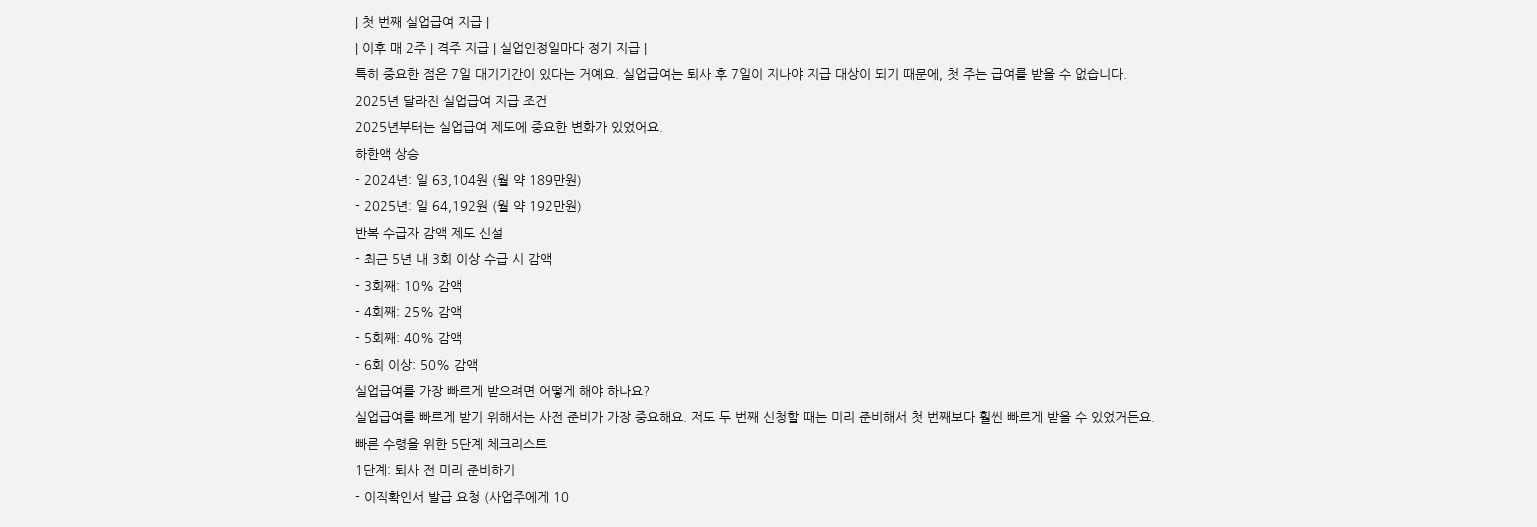| 첫 번째 실업급여 지급 |
| 이후 매 2주 | 격주 지급 | 실업인정일마다 정기 지급 |
특히 중요한 점은 7일 대기기간이 있다는 거예요. 실업급여는 퇴사 후 7일이 지나야 지급 대상이 되기 때문에, 첫 주는 급여를 받을 수 없습니다.
2025년 달라진 실업급여 지급 조건
2025년부터는 실업급여 제도에 중요한 변화가 있었어요.
하한액 상승
- 2024년: 일 63,104원 (월 약 189만원)
- 2025년: 일 64,192원 (월 약 192만원)
반복 수급자 감액 제도 신설
- 최근 5년 내 3회 이상 수급 시 감액
- 3회째: 10% 감액
- 4회째: 25% 감액
- 5회째: 40% 감액
- 6회 이상: 50% 감액
실업급여를 가장 빠르게 받으려면 어떻게 해야 하나요?
실업급여를 빠르게 받기 위해서는 사전 준비가 가장 중요해요. 저도 두 번째 신청할 때는 미리 준비해서 첫 번째보다 훨씬 빠르게 받을 수 있었거든요.
빠른 수령을 위한 5단계 체크리스트
1단계: 퇴사 전 미리 준비하기
- 이직확인서 발급 요청 (사업주에게 10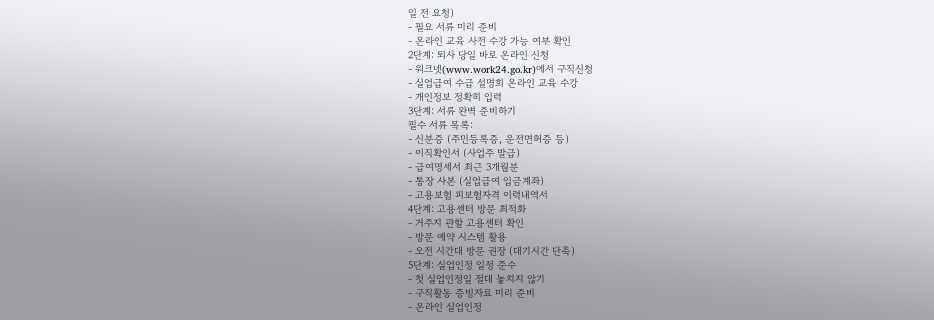일 전 요청)
- 필요 서류 미리 준비
- 온라인 교육 사전 수강 가능 여부 확인
2단계: 퇴사 당일 바로 온라인 신청
- 워크넷(www.work24.go.kr)에서 구직신청
- 실업급여 수급 설명회 온라인 교육 수강
- 개인정보 정확히 입력
3단계: 서류 완벽 준비하기
필수 서류 목록:
- 신분증 (주민등록증, 운전면허증 등)
- 이직확인서 (사업주 발급)
- 급여명세서 최근 3개월분
- 통장 사본 (실업급여 입금계좌)
- 고용보험 피보험자격 이력내역서
4단계: 고용센터 방문 최적화
- 거주지 관할 고용센터 확인
- 방문 예약 시스템 활용
- 오전 시간대 방문 권장 (대기시간 단축)
5단계: 실업인정 일정 준수
- 첫 실업인정일 절대 놓치지 않기
- 구직활동 증빙자료 미리 준비
- 온라인 실업인정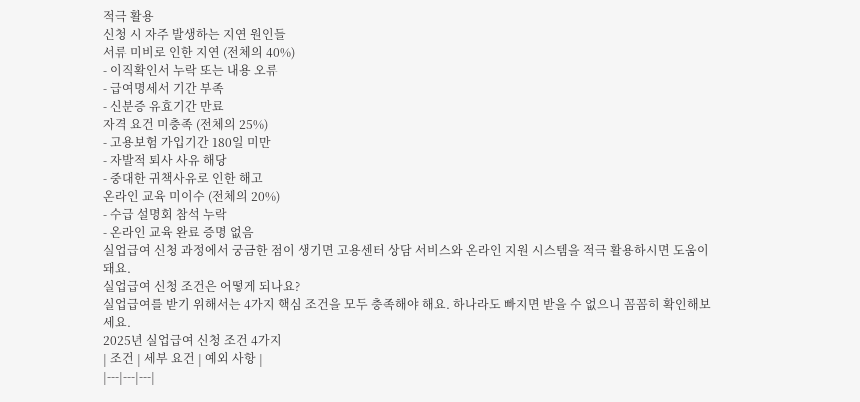적극 활용
신청 시 자주 발생하는 지연 원인들
서류 미비로 인한 지연 (전체의 40%)
- 이직확인서 누락 또는 내용 오류
- 급여명세서 기간 부족
- 신분증 유효기간 만료
자격 요건 미충족 (전체의 25%)
- 고용보험 가입기간 180일 미만
- 자발적 퇴사 사유 해당
- 중대한 귀책사유로 인한 해고
온라인 교육 미이수 (전체의 20%)
- 수급 설명회 참석 누락
- 온라인 교육 완료 증명 없음
실업급여 신청 과정에서 궁금한 점이 생기면 고용센터 상담 서비스와 온라인 지원 시스템을 적극 활용하시면 도움이 돼요.
실업급여 신청 조건은 어떻게 되나요?
실업급여를 받기 위해서는 4가지 핵심 조건을 모두 충족해야 해요. 하나라도 빠지면 받을 수 없으니 꼼꼼히 확인해보세요.
2025년 실업급여 신청 조건 4가지
| 조건 | 세부 요건 | 예외 사항 |
|---|---|---|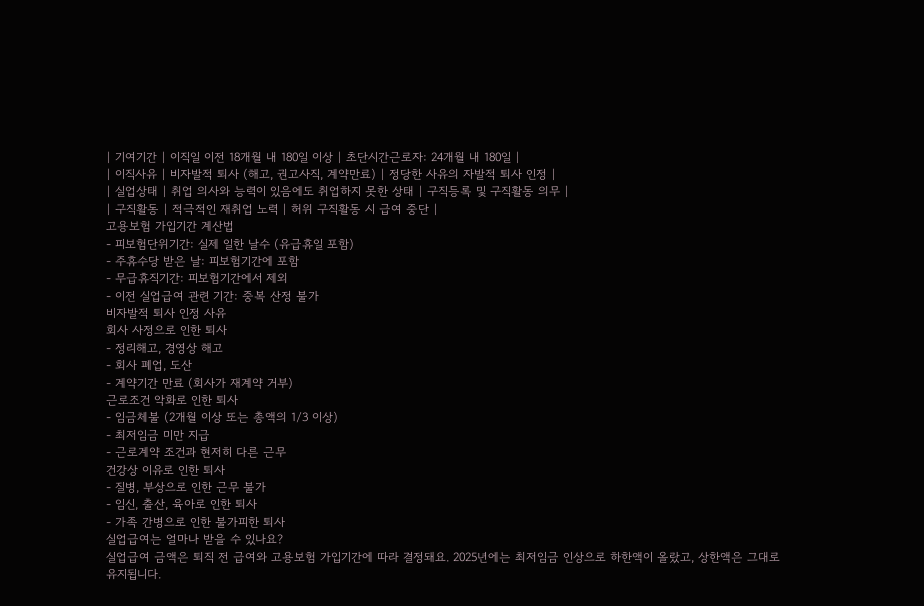| 기여기간 | 이직일 이전 18개월 내 180일 이상 | 초단시간근로자: 24개월 내 180일 |
| 이직사유 | 비자발적 퇴사 (해고, 권고사직, 계약만료) | 정당한 사유의 자발적 퇴사 인정 |
| 실업상태 | 취업 의사와 능력이 있음에도 취업하지 못한 상태 | 구직등록 및 구직활동 의무 |
| 구직활동 | 적극적인 재취업 노력 | 허위 구직활동 시 급여 중단 |
고용보험 가입기간 계산법
- 피보험단위기간: 실제 일한 날수 (유급휴일 포함)
- 주휴수당 받은 날: 피보험기간에 포함
- 무급휴직기간: 피보험기간에서 제외
- 이전 실업급여 관련 기간: 중복 산정 불가
비자발적 퇴사 인정 사유
회사 사정으로 인한 퇴사
- 정리해고, 경영상 해고
- 회사 폐업, 도산
- 계약기간 만료 (회사가 재계약 거부)
근로조건 악화로 인한 퇴사
- 임금체불 (2개월 이상 또는 총액의 1/3 이상)
- 최저임금 미만 지급
- 근로계약 조건과 현저히 다른 근무
건강상 이유로 인한 퇴사
- 질병, 부상으로 인한 근무 불가
- 임신, 출산, 육아로 인한 퇴사
- 가족 간병으로 인한 불가피한 퇴사
실업급여는 얼마나 받을 수 있나요?
실업급여 금액은 퇴직 전 급여와 고용보험 가입기간에 따라 결정돼요. 2025년에는 최저임금 인상으로 하한액이 올랐고, 상한액은 그대로 유지됩니다.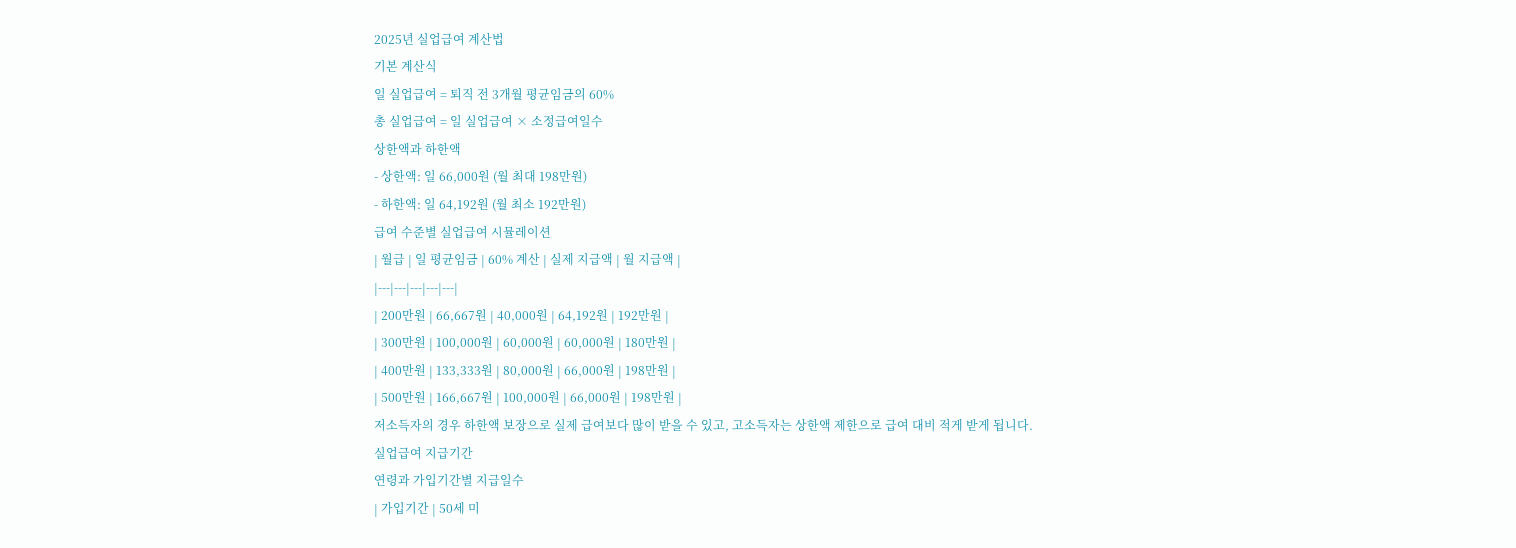2025년 실업급여 계산법
기본 계산식
일 실업급여 = 퇴직 전 3개월 평균임금의 60%
총 실업급여 = 일 실업급여 × 소정급여일수
상한액과 하한액
- 상한액: 일 66,000원 (월 최대 198만원)
- 하한액: 일 64,192원 (월 최소 192만원)
급여 수준별 실업급여 시뮬레이션
| 월급 | 일 평균임금 | 60% 계산 | 실제 지급액 | 월 지급액 |
|---|---|---|---|---|
| 200만원 | 66,667원 | 40,000원 | 64,192원 | 192만원 |
| 300만원 | 100,000원 | 60,000원 | 60,000원 | 180만원 |
| 400만원 | 133,333원 | 80,000원 | 66,000원 | 198만원 |
| 500만원 | 166,667원 | 100,000원 | 66,000원 | 198만원 |
저소득자의 경우 하한액 보장으로 실제 급여보다 많이 받을 수 있고, 고소득자는 상한액 제한으로 급여 대비 적게 받게 됩니다.
실업급여 지급기간
연령과 가입기간별 지급일수
| 가입기간 | 50세 미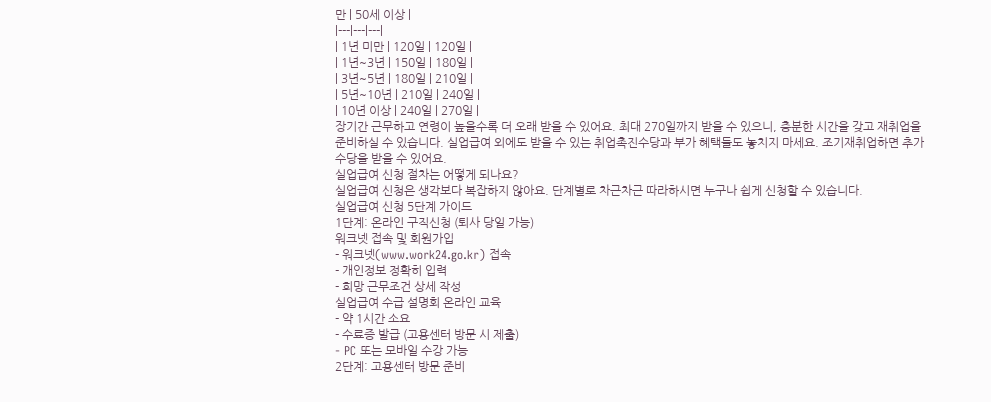만 | 50세 이상 |
|---|---|---|
| 1년 미만 | 120일 | 120일 |
| 1년~3년 | 150일 | 180일 |
| 3년~5년 | 180일 | 210일 |
| 5년~10년 | 210일 | 240일 |
| 10년 이상 | 240일 | 270일 |
장기간 근무하고 연령이 높을수록 더 오래 받을 수 있어요. 최대 270일까지 받을 수 있으니, 충분한 시간을 갖고 재취업을 준비하실 수 있습니다. 실업급여 외에도 받을 수 있는 취업촉진수당과 부가 혜택들도 놓치지 마세요. 조기재취업하면 추가 수당을 받을 수 있어요.
실업급여 신청 절차는 어떻게 되나요?
실업급여 신청은 생각보다 복잡하지 않아요. 단계별로 차근차근 따라하시면 누구나 쉽게 신청할 수 있습니다.
실업급여 신청 5단계 가이드
1단계: 온라인 구직신청 (퇴사 당일 가능)
워크넷 접속 및 회원가입
- 워크넷(www.work24.go.kr) 접속
- 개인정보 정확히 입력
- 희망 근무조건 상세 작성
실업급여 수급 설명회 온라인 교육
- 약 1시간 소요
- 수료증 발급 (고용센터 방문 시 제출)
- PC 또는 모바일 수강 가능
2단계: 고용센터 방문 준비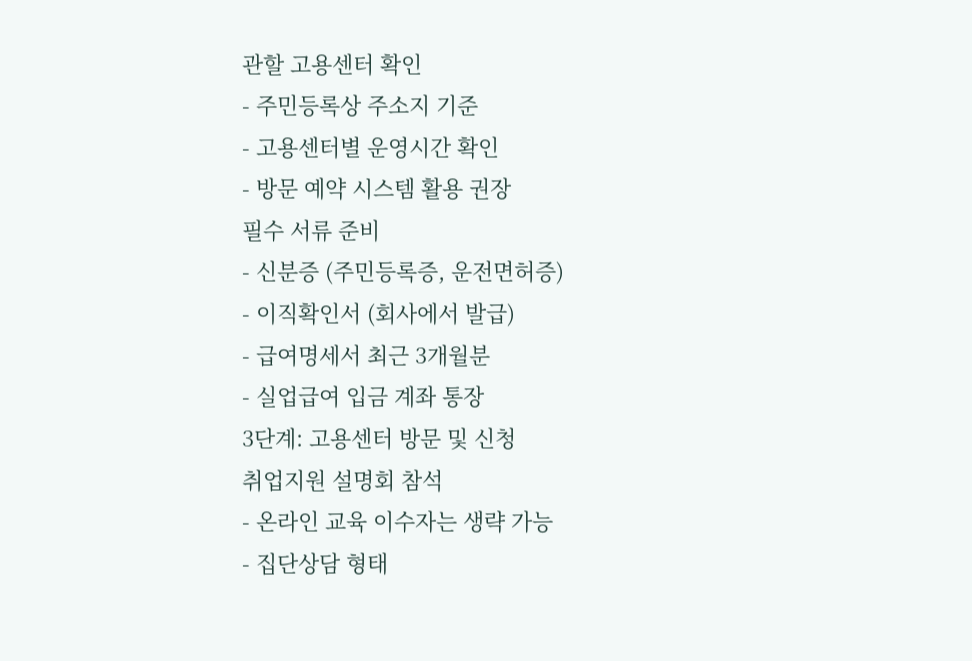관할 고용센터 확인
- 주민등록상 주소지 기준
- 고용센터별 운영시간 확인
- 방문 예약 시스템 활용 권장
필수 서류 준비
- 신분증 (주민등록증, 운전면허증)
- 이직확인서 (회사에서 발급)
- 급여명세서 최근 3개월분
- 실업급여 입금 계좌 통장
3단계: 고용센터 방문 및 신청
취업지원 설명회 참석
- 온라인 교육 이수자는 생략 가능
- 집단상담 형태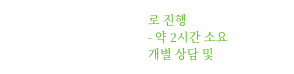로 진행
- 약 2시간 소요
개별 상담 및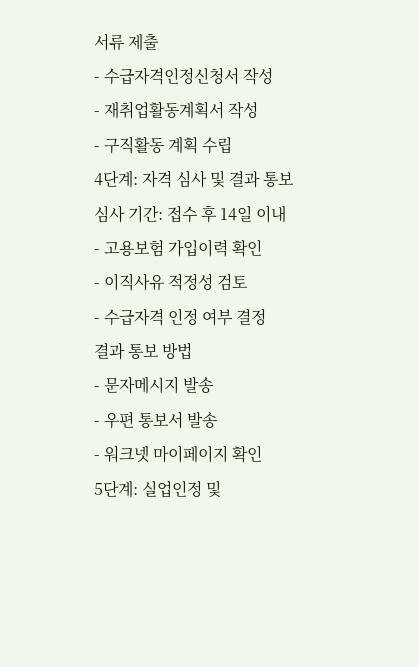서류 제출
- 수급자격인정신청서 작성
- 재취업활동계획서 작성
- 구직활동 계획 수립
4단계: 자격 심사 및 결과 통보
심사 기간: 접수 후 14일 이내
- 고용보험 가입이력 확인
- 이직사유 적정성 검토
- 수급자격 인정 여부 결정
결과 통보 방법
- 문자메시지 발송
- 우편 통보서 발송
- 워크넷 마이페이지 확인
5단계: 실업인정 및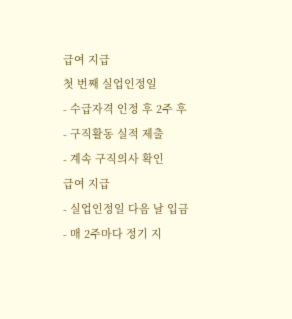급여 지급
첫 번째 실업인정일
- 수급자격 인정 후 2주 후
- 구직활동 실적 제출
- 계속 구직의사 확인
급여 지급
- 실업인정일 다음 날 입금
- 매 2주마다 정기 지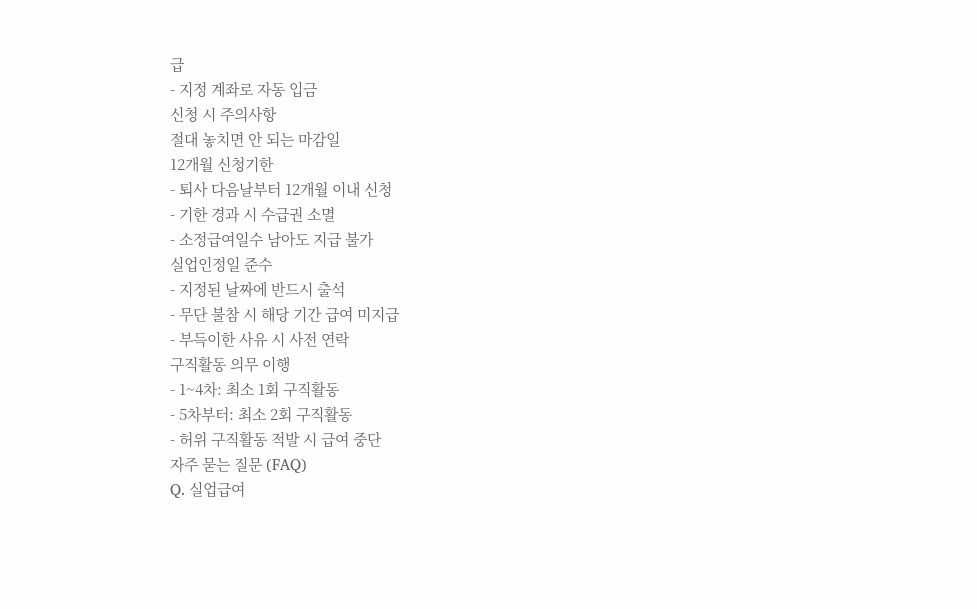급
- 지정 계좌로 자동 입금
신청 시 주의사항
절대 놓치면 안 되는 마감일
12개월 신청기한
- 퇴사 다음날부터 12개월 이내 신청
- 기한 경과 시 수급권 소멸
- 소정급여일수 남아도 지급 불가
실업인정일 준수
- 지정된 날짜에 반드시 출석
- 무단 불참 시 해당 기간 급여 미지급
- 부득이한 사유 시 사전 연락
구직활동 의무 이행
- 1~4차: 최소 1회 구직활동
- 5차부터: 최소 2회 구직활동
- 허위 구직활동 적발 시 급여 중단
자주 묻는 질문 (FAQ)
Q. 실업급여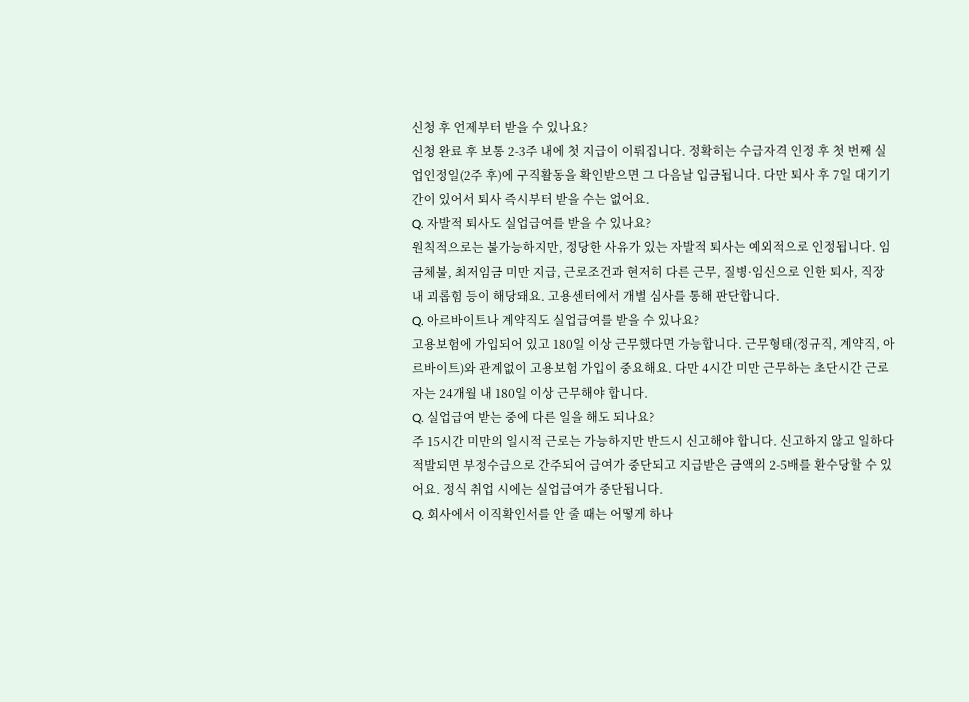신청 후 언제부터 받을 수 있나요?
신청 완료 후 보통 2-3주 내에 첫 지급이 이뤄집니다. 정확히는 수급자격 인정 후 첫 번째 실업인정일(2주 후)에 구직활동을 확인받으면 그 다음날 입금됩니다. 다만 퇴사 후 7일 대기기간이 있어서 퇴사 즉시부터 받을 수는 없어요.
Q. 자발적 퇴사도 실업급여를 받을 수 있나요?
원칙적으로는 불가능하지만, 정당한 사유가 있는 자발적 퇴사는 예외적으로 인정됩니다. 임금체불, 최저임금 미만 지급, 근로조건과 현저히 다른 근무, 질병·임신으로 인한 퇴사, 직장 내 괴롭힘 등이 해당돼요. 고용센터에서 개별 심사를 통해 판단합니다.
Q. 아르바이트나 계약직도 실업급여를 받을 수 있나요?
고용보험에 가입되어 있고 180일 이상 근무했다면 가능합니다. 근무형태(정규직, 계약직, 아르바이트)와 관계없이 고용보험 가입이 중요해요. 다만 4시간 미만 근무하는 초단시간 근로자는 24개월 내 180일 이상 근무해야 합니다.
Q. 실업급여 받는 중에 다른 일을 해도 되나요?
주 15시간 미만의 일시적 근로는 가능하지만 반드시 신고해야 합니다. 신고하지 않고 일하다 적발되면 부정수급으로 간주되어 급여가 중단되고 지급받은 금액의 2-5배를 환수당할 수 있어요. 정식 취업 시에는 실업급여가 중단됩니다.
Q. 회사에서 이직확인서를 안 줄 때는 어떻게 하나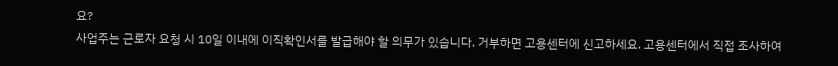요?
사업주는 근로자 요청 시 10일 이내에 이직확인서를 발급해야 할 의무가 있습니다. 거부하면 고용센터에 신고하세요. 고용센터에서 직접 조사하여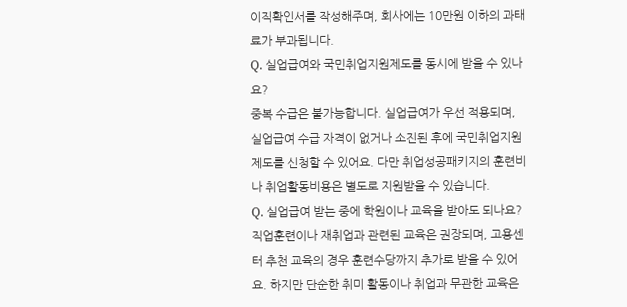이직확인서를 작성해주며, 회사에는 10만원 이하의 과태료가 부과됩니다.
Q. 실업급여와 국민취업지원제도를 동시에 받을 수 있나요?
중복 수급은 불가능합니다. 실업급여가 우선 적용되며, 실업급여 수급 자격이 없거나 소진된 후에 국민취업지원제도를 신청할 수 있어요. 다만 취업성공패키지의 훈련비나 취업활동비용은 별도로 지원받을 수 있습니다.
Q. 실업급여 받는 중에 학원이나 교육을 받아도 되나요?
직업훈련이나 재취업과 관련된 교육은 권장되며, 고용센터 추천 교육의 경우 훈련수당까지 추가로 받을 수 있어요. 하지만 단순한 취미 활동이나 취업과 무관한 교육은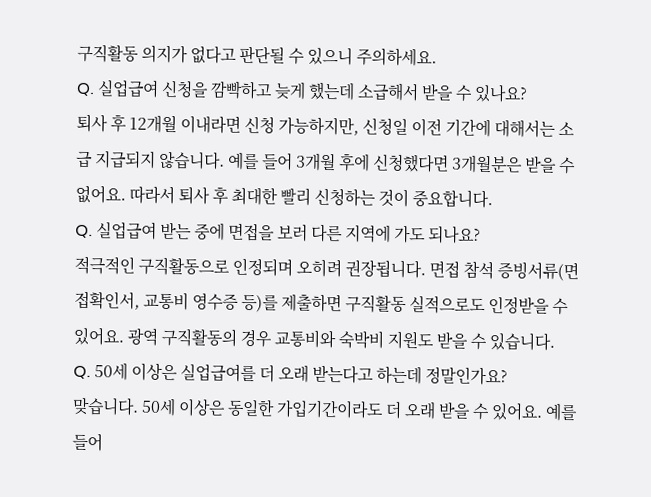구직활동 의지가 없다고 판단될 수 있으니 주의하세요.
Q. 실업급여 신청을 깜빡하고 늦게 했는데 소급해서 받을 수 있나요?
퇴사 후 12개월 이내라면 신청 가능하지만, 신청일 이전 기간에 대해서는 소급 지급되지 않습니다. 예를 들어 3개월 후에 신청했다면 3개월분은 받을 수 없어요. 따라서 퇴사 후 최대한 빨리 신청하는 것이 중요합니다.
Q. 실업급여 받는 중에 면접을 보러 다른 지역에 가도 되나요?
적극적인 구직활동으로 인정되며 오히려 권장됩니다. 면접 참석 증빙서류(면접확인서, 교통비 영수증 등)를 제출하면 구직활동 실적으로도 인정받을 수 있어요. 광역 구직활동의 경우 교통비와 숙박비 지원도 받을 수 있습니다.
Q. 50세 이상은 실업급여를 더 오래 받는다고 하는데 정말인가요?
맞습니다. 50세 이상은 동일한 가입기간이라도 더 오래 받을 수 있어요. 예를 들어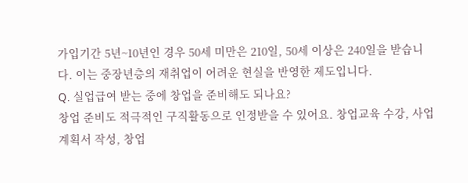가입기간 5년~10년인 경우 50세 미만은 210일, 50세 이상은 240일을 받습니다. 이는 중장년층의 재취업이 어려운 현실을 반영한 제도입니다.
Q. 실업급여 받는 중에 창업을 준비해도 되나요?
창업 준비도 적극적인 구직활동으로 인정받을 수 있어요. 창업교육 수강, 사업계획서 작성, 창업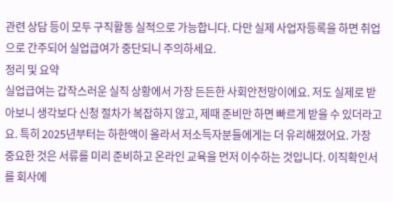관련 상담 등이 모두 구직활동 실적으로 가능합니다. 다만 실제 사업자등록을 하면 취업으로 간주되어 실업급여가 중단되니 주의하세요.
정리 및 요약
실업급여는 갑작스러운 실직 상황에서 가장 든든한 사회안전망이에요. 저도 실제로 받아보니 생각보다 신청 절차가 복잡하지 않고, 제때 준비만 하면 빠르게 받을 수 있더라고요. 특히 2025년부터는 하한액이 올라서 저소득자분들에게는 더 유리해졌어요. 가장 중요한 것은 서류를 미리 준비하고 온라인 교육을 먼저 이수하는 것입니다. 이직확인서를 회사에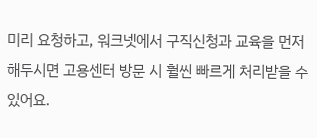미리 요청하고, 워크넷에서 구직신청과 교육을 먼저 해두시면 고용센터 방문 시 훨씬 빠르게 처리받을 수 있어요.